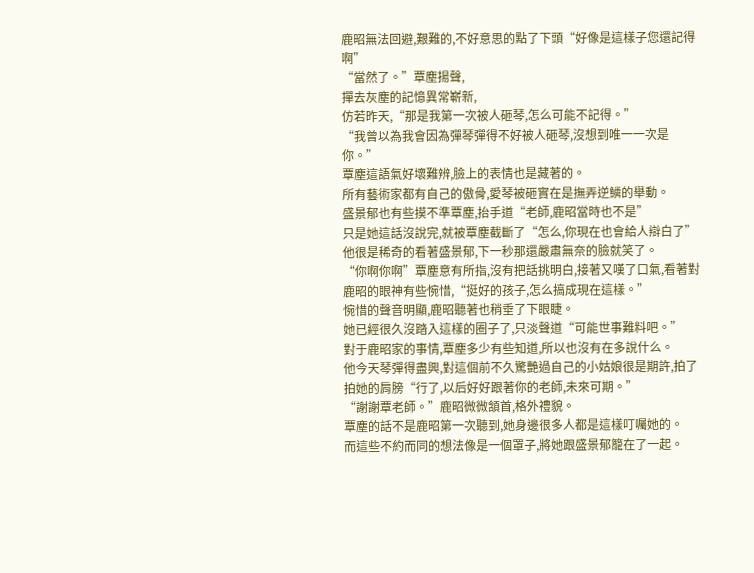鹿昭無法回避,艱難的,不好意思的點了下頭“好像是這樣子您還記得啊”
“當然了。”覃塵揚聲,
撣去灰塵的記憶異常嶄新,
仿若昨天,“那是我第一次被人砸琴,怎么可能不記得。”
“我曾以為我會因為彈琴彈得不好被人砸琴,沒想到唯一一次是你。”
覃塵這語氣好壞難辨,臉上的表情也是藏著的。
所有藝術家都有自己的傲骨,愛琴被砸實在是撫弄逆鱗的舉動。
盛景郁也有些摸不準覃塵,抬手道“老師,鹿昭當時也不是”
只是她這話沒說完,就被覃塵截斷了“怎么,你現在也會給人辯白了”
他很是稀奇的看著盛景郁,下一秒那還嚴肅無奈的臉就笑了。
“你啊你啊”覃塵意有所指,沒有把話挑明白,接著又嘆了口氣,看著對鹿昭的眼神有些惋惜,“挺好的孩子,怎么搞成現在這樣。”
惋惜的聲音明顯,鹿昭聽著也稍垂了下眼睫。
她已經很久沒踏入這樣的圈子了,只淡聲道“可能世事難料吧。”
對于鹿昭家的事情,覃塵多少有些知道,所以也沒有在多說什么。
他今天琴彈得盡興,對這個前不久驚艷過自己的小姑娘很是期許,拍了拍她的肩膀“行了,以后好好跟著你的老師,未來可期。”
“謝謝覃老師。”鹿昭微微頷首,格外禮貌。
覃塵的話不是鹿昭第一次聽到,她身邊很多人都是這樣叮囑她的。
而這些不約而同的想法像是一個罩子,將她跟盛景郁籠在了一起。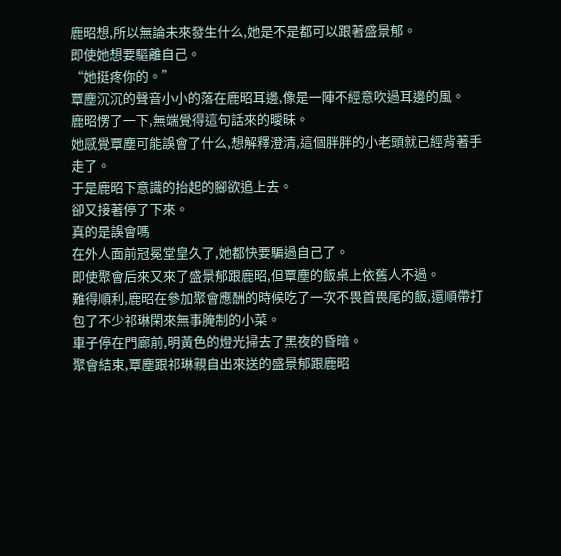鹿昭想,所以無論未來發生什么,她是不是都可以跟著盛景郁。
即使她想要驅離自己。
“她挺疼你的。”
覃塵沉沉的聲音小小的落在鹿昭耳邊,像是一陣不經意吹過耳邊的風。
鹿昭愣了一下,無端覺得這句話來的曖昧。
她感覺覃塵可能誤會了什么,想解釋澄清,這個胖胖的小老頭就已經背著手走了。
于是鹿昭下意識的抬起的腳欲追上去。
卻又接著停了下來。
真的是誤會嗎
在外人面前冠冕堂皇久了,她都快要騙過自己了。
即使聚會后來又來了盛景郁跟鹿昭,但覃塵的飯桌上依舊人不過。
難得順利,鹿昭在參加聚會應酬的時候吃了一次不畏首畏尾的飯,還順帶打包了不少祁琳閑來無事腌制的小菜。
車子停在門廊前,明黃色的燈光掃去了黑夜的昏暗。
聚會結束,覃塵跟祁琳親自出來送的盛景郁跟鹿昭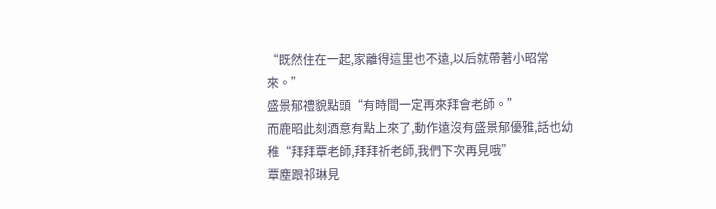“既然住在一起,家離得這里也不遠,以后就帶著小昭常來。”
盛景郁禮貌點頭“有時間一定再來拜會老師。”
而鹿昭此刻酒意有點上來了,動作遠沒有盛景郁優雅,話也幼稚“拜拜覃老師,拜拜祈老師,我們下次再見哦”
覃塵跟祁琳見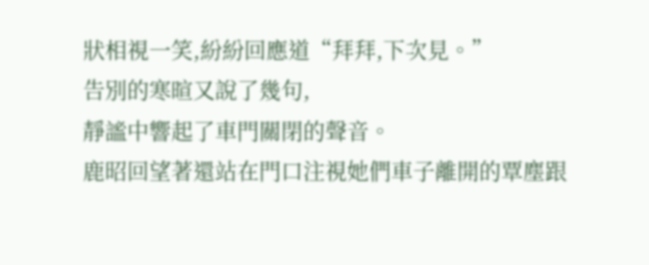狀相視一笑,紛紛回應道“拜拜,下次見。”
告別的寒暄又說了幾句,
靜謐中響起了車門關閉的聲音。
鹿昭回望著還站在門口注視她們車子離開的覃塵跟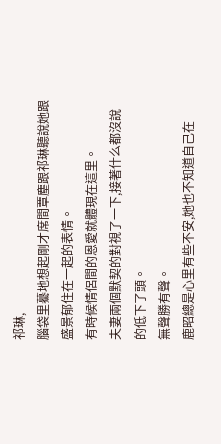祁琳,
腦袋里驀地想起剛才席間覃塵跟祁琳聽說她跟盛景郁住在一起的表情。
有時候情侶間的恩愛就體現在這里。
夫妻兩個默契的對視了一下,接著什么都沒說的低下了頭。
無聲勝有聲。
鹿昭總是心里有些不安,她也不知道自己在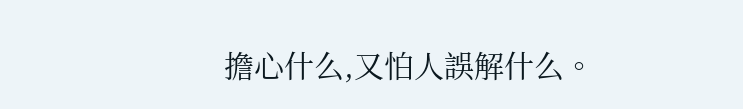擔心什么,又怕人誤解什么。